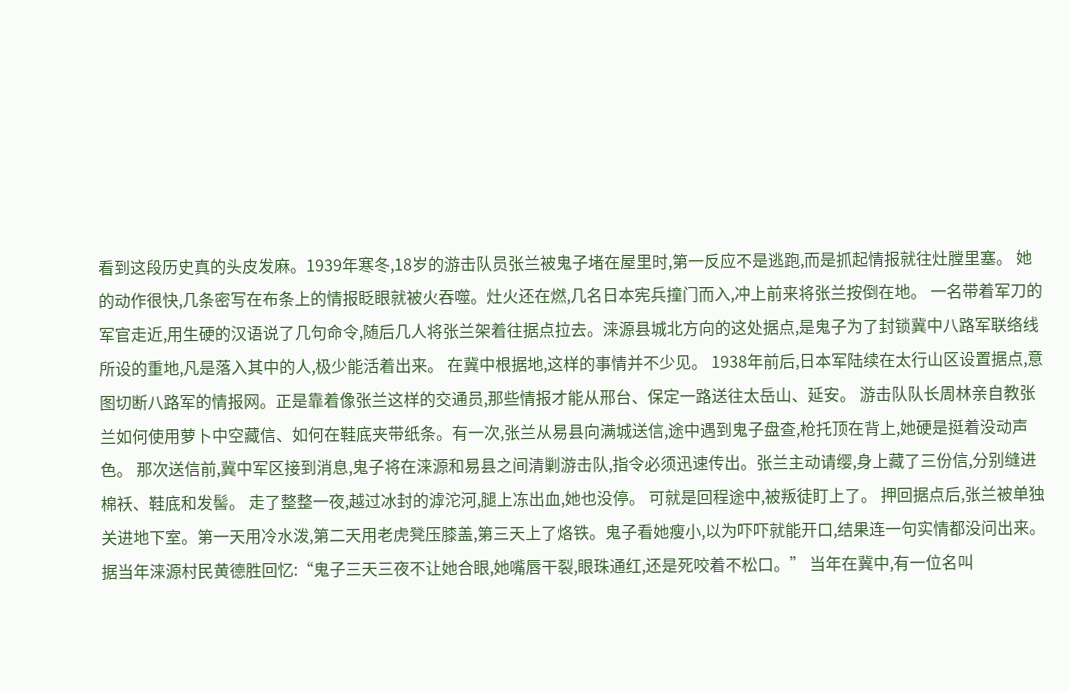看到这段历史真的头皮发麻。1939年寒冬,18岁的游击队员张兰被鬼子堵在屋里时,第一反应不是逃跑,而是抓起情报就往灶膛里塞。 她的动作很快,几条密写在布条上的情报眨眼就被火吞噬。灶火还在燃,几名日本宪兵撞门而入,冲上前来将张兰按倒在地。 一名带着军刀的军官走近,用生硬的汉语说了几句命令,随后几人将张兰架着往据点拉去。涞源县城北方向的这处据点,是鬼子为了封锁冀中八路军联络线所设的重地,凡是落入其中的人,极少能活着出来。 在冀中根据地,这样的事情并不少见。 1938年前后,日本军陆续在太行山区设置据点,意图切断八路军的情报网。正是靠着像张兰这样的交通员,那些情报才能从邢台、保定一路送往太岳山、延安。 游击队队长周林亲自教张兰如何使用萝卜中空藏信、如何在鞋底夹带纸条。有一次,张兰从易县向满城送信,途中遇到鬼子盘查,枪托顶在背上,她硬是挺着没动声色。 那次送信前,冀中军区接到消息,鬼子将在涞源和易县之间清剿游击队,指令必须迅速传出。张兰主动请缨,身上藏了三份信,分别缝进棉袄、鞋底和发髻。 走了整整一夜,越过冰封的滹沱河,腿上冻出血,她也没停。 可就是回程途中,被叛徒盯上了。 押回据点后,张兰被单独关进地下室。第一天用冷水泼,第二天用老虎凳压膝盖,第三天上了烙铁。鬼子看她瘦小,以为吓吓就能开口,结果连一句实情都没问出来。 据当年涞源村民黄德胜回忆:“鬼子三天三夜不让她合眼,她嘴唇干裂,眼珠通红,还是死咬着不松口。” 当年在冀中,有一位名叫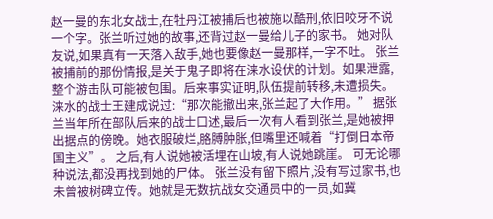赵一曼的东北女战士,在牡丹江被捕后也被施以酷刑,依旧咬牙不说一个字。张兰听过她的故事,还背过赵一曼给儿子的家书。 她对队友说,如果真有一天落入敌手,她也要像赵一曼那样,一字不吐。 张兰被捕前的那份情报,是关于鬼子即将在涞水设伏的计划。如果泄露,整个游击队可能被包围。后来事实证明,队伍提前转移,未遭损失。 涞水的战士王建成说过:“那次能撤出来,张兰起了大作用。” 据张兰当年所在部队后来的战士口述,最后一次有人看到张兰,是她被押出据点的傍晚。她衣服破烂,胳膊肿胀,但嘴里还喊着“打倒日本帝国主义”。 之后,有人说她被活埋在山坡,有人说她跳崖。 可无论哪种说法,都没再找到她的尸体。 张兰没有留下照片,没有写过家书,也未曾被树碑立传。她就是无数抗战女交通员中的一员,如冀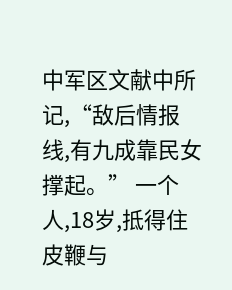中军区文献中所记,“敌后情报线,有九成靠民女撑起。” 一个人,18岁,抵得住皮鞭与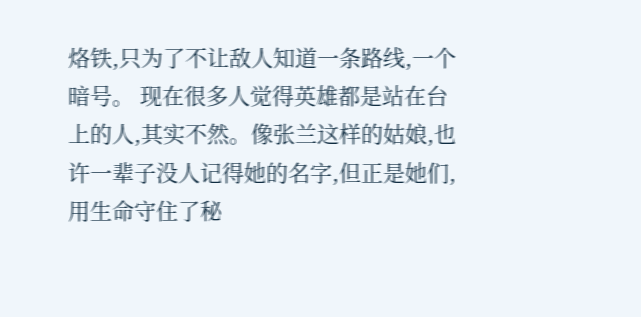烙铁,只为了不让敌人知道一条路线,一个暗号。 现在很多人觉得英雄都是站在台上的人,其实不然。像张兰这样的姑娘,也许一辈子没人记得她的名字,但正是她们,用生命守住了秘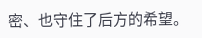密、也守住了后方的希望。